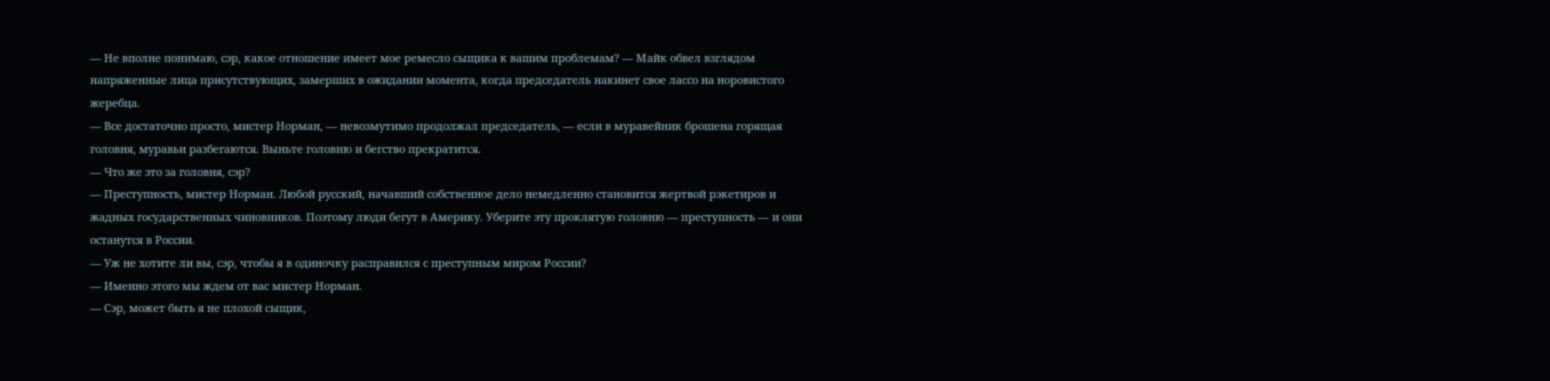— Не вполне понимаю, сэр, какое отношение имеет мое ремесло сыщика к вашим проблемам? — Майк обвел взглядом напряженные лица присутствующих, замерших в ожидании момента, когда председатель накинет свое лассо на норовистого жеребца.
— Все достаточно просто, мистер Норман, — невозмутимо продолжал председатель, — если в муравейник брошена горящая головня, муравьи разбегаются. Выньте головню и бегство прекратится.
— Что же это за головня, сэр?
— Преступность, мистер Норман. Любой русский, начавший собственное дело немедленно становится жертвой рэкетиров и жадных государственных чиновников. Поэтому люди бегут в Америку. Уберите эту проклятую головню — преступность — и они останутся в России.
— Уж не хотите ли вы, сэр, чтобы я в одиночку расправился с преступным миром России?
— Именно этого мы ждем от вас мистер Норман.
— Сэр, может быть я не плохой сыщик,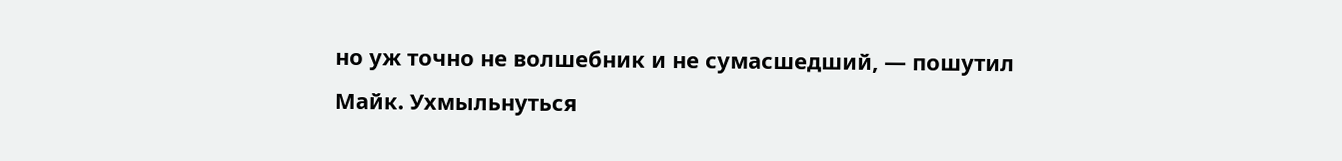но уж точно не волшебник и не сумасшедший, — пошутил Майк. Ухмыльнуться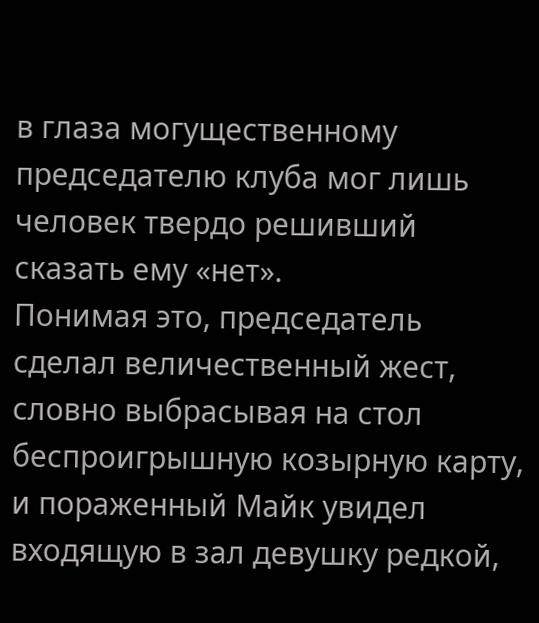в глаза могущественному председателю клуба мог лишь человек твердо решивший сказать ему «нет».
Понимая это, председатель сделал величественный жест, словно выбрасывая на стол беспроигрышную козырную карту, и пораженный Майк увидел входящую в зал девушку редкой,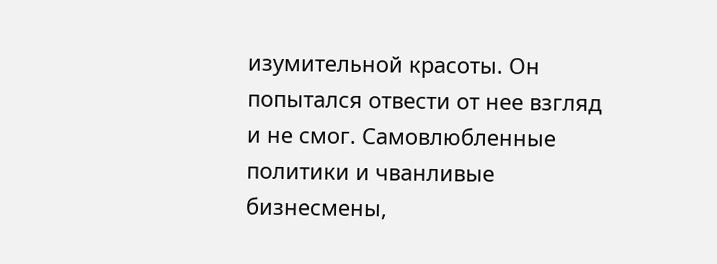изумительной красоты. Он попытался отвести от нее взгляд и не смог. Самовлюбленные политики и чванливые бизнесмены,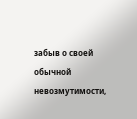забыв о своей обычной невозмутимости,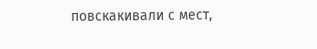повскакивали с мест,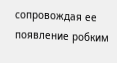сопровождая ее появление робким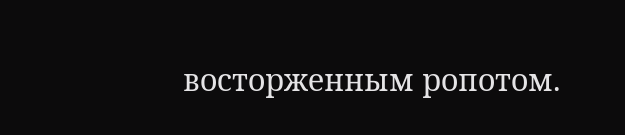восторженным ропотом.